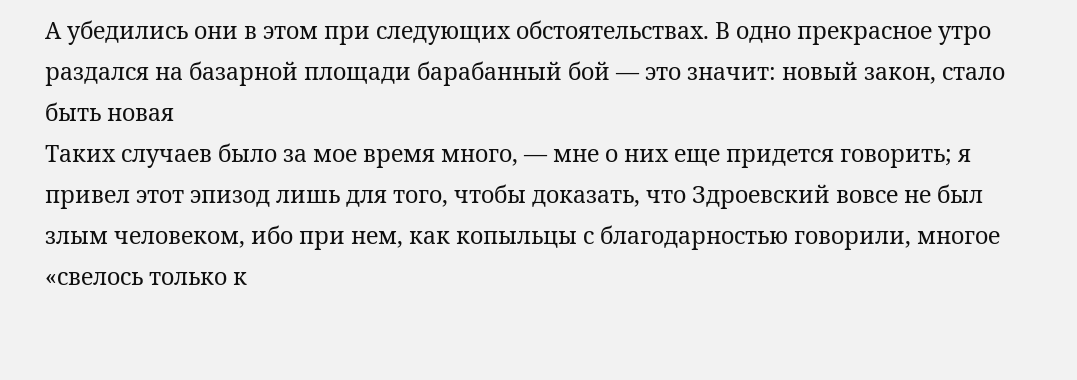А убедились они в этом при следующих обстоятельствах. В одно прекрасное утро раздался на базарной площади барабанный бой — это значит: новый закон, стало быть новая
Таких случаев было за мое время много, — мне о них еще придется говорить; я привел этот эпизод лишь для того, чтобы доказать, что Здроевский вовсе не был злым человеком, ибо при нем, как копыльцы с благодарностью говорили, многое «свелось только к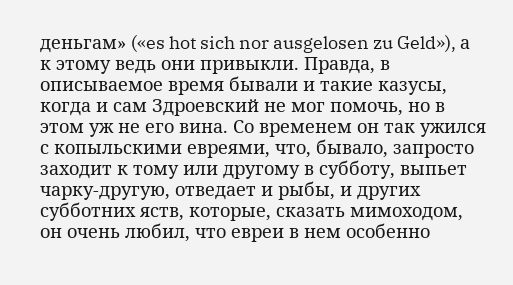деньгам» («es hot sich nor ausgelosen zu Geld»), а к этому ведь они привыкли. Правда, в описываемое время бывали и такие казусы, когда и сам Здроевский не мог помочь, но в этом уж не его вина. Со временем он так ужился с копыльскими евреями, что, бывало, запросто заходит к тому или другому в субботу, выпьет чарку-другую, отведает и рыбы, и других субботних яств, которые, сказать мимоходом, он очень любил, что евреи в нем особенно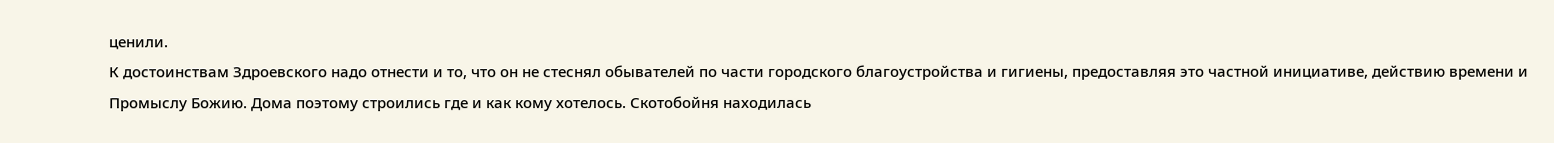ценили.
К достоинствам Здроевского надо отнести и то, что он не стеснял обывателей по части городского благоустройства и гигиены, предоставляя это частной инициативе, действию времени и Промыслу Божию. Дома поэтому строились где и как кому хотелось. Скотобойня находилась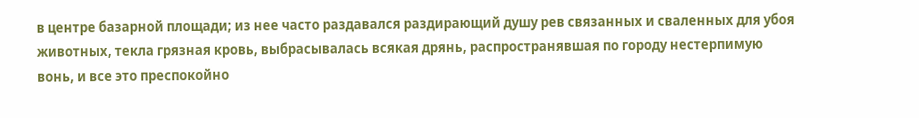в центре базарной площади; из нее часто раздавался раздирающий душу рев связанных и сваленных для убоя животных, текла грязная кровь, выбрасывалась всякая дрянь, распространявшая по городу нестерпимую вонь, и все это преспокойно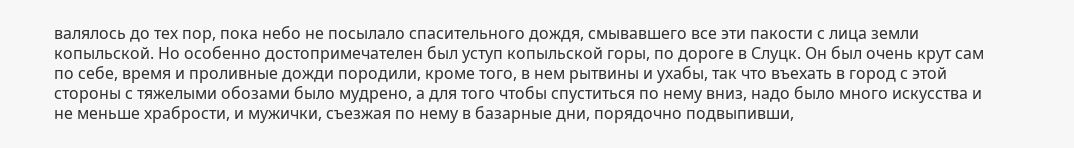валялось до тех пор, пока небо не посылало спасительного дождя, смывавшего все эти пакости с лица земли копыльской. Но особенно достопримечателен был уступ копыльской горы, по дороге в Слуцк. Он был очень крут сам по себе, время и проливные дожди породили, кроме того, в нем рытвины и ухабы, так что въехать в город с этой стороны с тяжелыми обозами было мудрено, а для того чтобы спуститься по нему вниз, надо было много искусства и не меньше храбрости, и мужички, съезжая по нему в базарные дни, порядочно подвыпивши,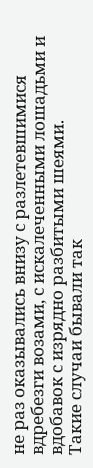не раз оказывались внизу с разлетевшимися вдребезги возами, с искалеченными лошадьми и вдобавок с изрядно разбитыми шеями.
Такие случаи бывали так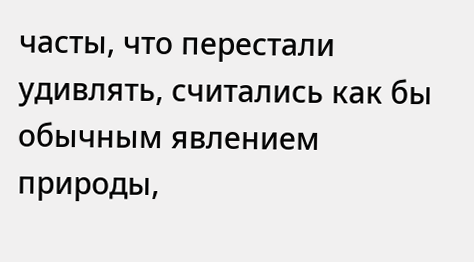часты, что перестали удивлять, считались как бы обычным явлением природы,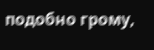подобно грому,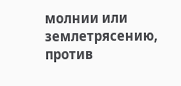молнии или землетрясению, против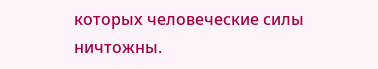которых человеческие силы ничтожны.